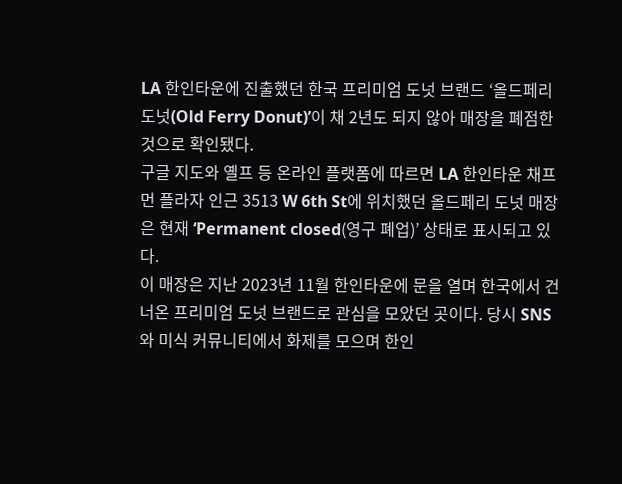LA 한인타운에 진출했던 한국 프리미엄 도넛 브랜드 ‘올드페리 도넛(Old Ferry Donut)’이 채 2년도 되지 않아 매장을 폐점한 것으로 확인됐다.
구글 지도와 옐프 등 온라인 플랫폼에 따르면 LA 한인타운 채프먼 플라자 인근 3513 W 6th St에 위치했던 올드페리 도넛 매장은 현재 ‘Permanent closed(영구 폐업)’ 상태로 표시되고 있다.
이 매장은 지난 2023년 11월 한인타운에 문을 열며 한국에서 건너온 프리미엄 도넛 브랜드로 관심을 모았던 곳이다. 당시 SNS와 미식 커뮤니티에서 화제를 모으며 한인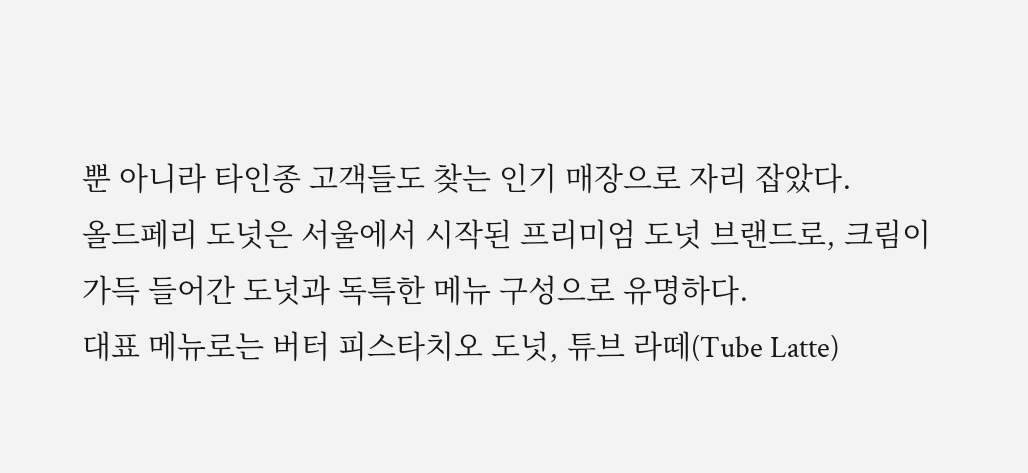뿐 아니라 타인종 고객들도 찾는 인기 매장으로 자리 잡았다.
올드페리 도넛은 서울에서 시작된 프리미엄 도넛 브랜드로, 크림이 가득 들어간 도넛과 독특한 메뉴 구성으로 유명하다.
대표 메뉴로는 버터 피스타치오 도넛, 튜브 라떼(Tube Latte)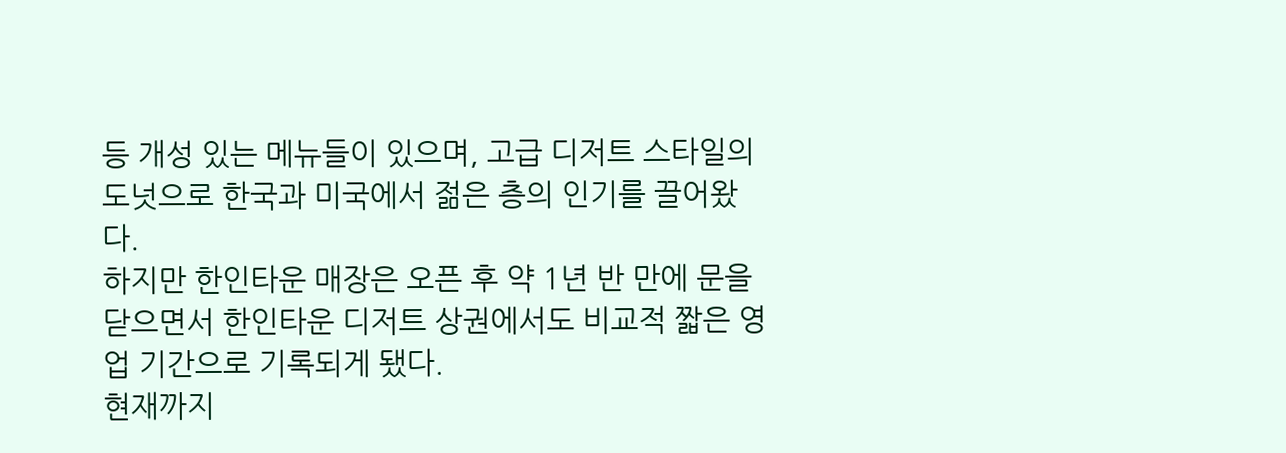등 개성 있는 메뉴들이 있으며, 고급 디저트 스타일의 도넛으로 한국과 미국에서 젊은 층의 인기를 끌어왔다.
하지만 한인타운 매장은 오픈 후 약 1년 반 만에 문을 닫으면서 한인타운 디저트 상권에서도 비교적 짧은 영업 기간으로 기록되게 됐다.
현재까지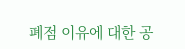폐점 이유에 대한 공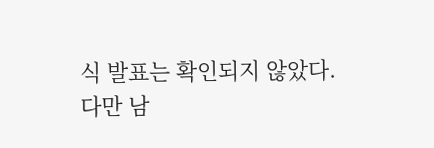식 발표는 확인되지 않았다.
다만 남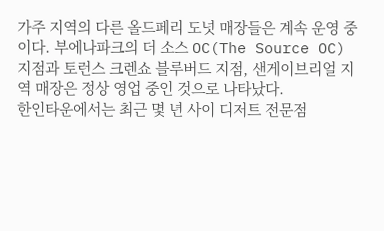가주 지역의 다른 올드페리 도넛 매장들은 계속 운영 중이다. 부에나파크의 더 소스 OC(The Source OC) 지점과 토런스 크렌쇼 블루버드 지점, 샌게이브리얼 지역 매장은 정상 영업 중인 것으로 나타났다.
한인타운에서는 최근 몇 년 사이 디저트 전문점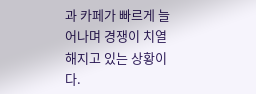과 카페가 빠르게 늘어나며 경쟁이 치열해지고 있는 상황이다.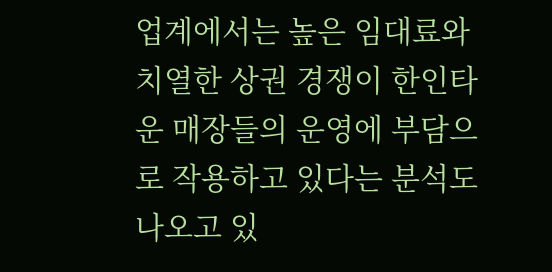업계에서는 높은 임대료와 치열한 상권 경쟁이 한인타운 매장들의 운영에 부담으로 작용하고 있다는 분석도 나오고 있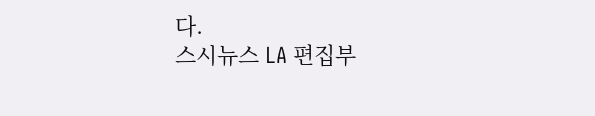다.
스시뉴스 LA 편집부